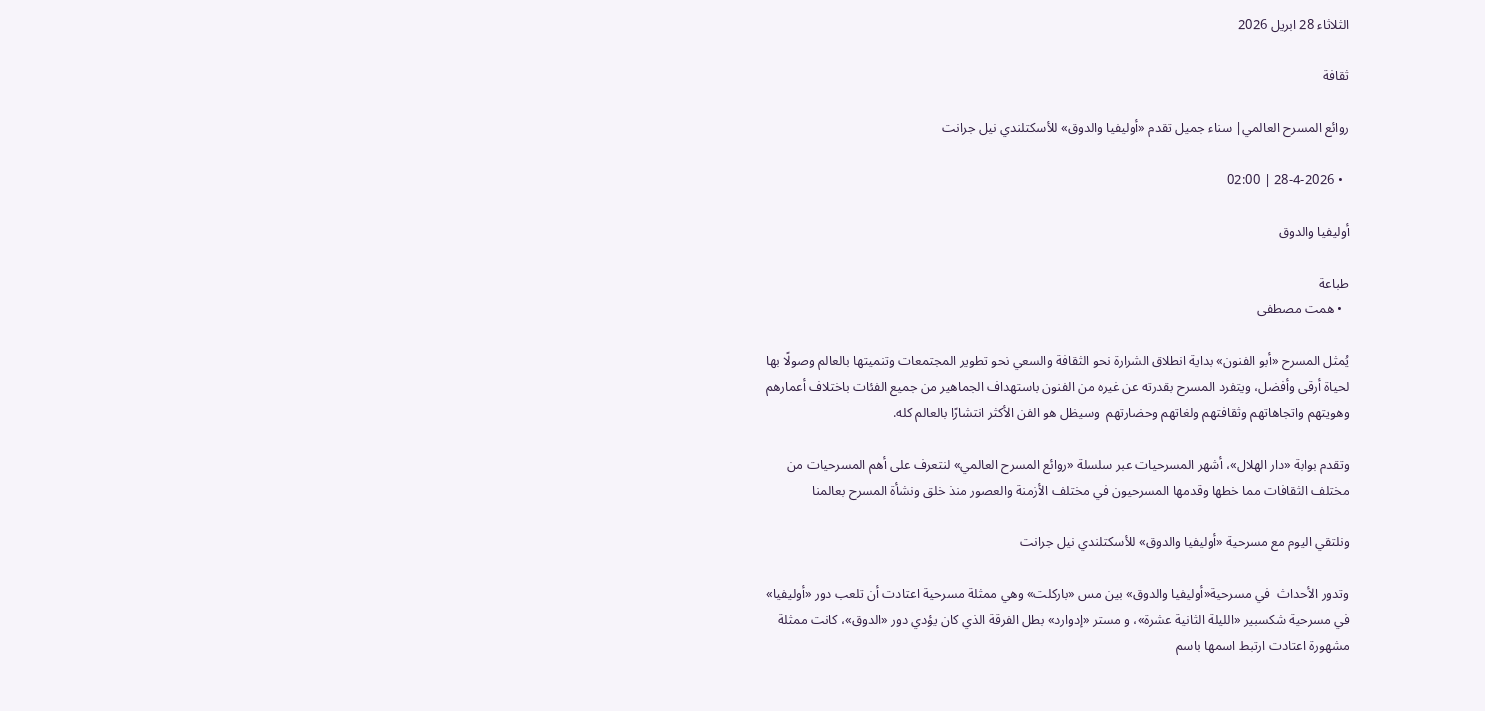الثلاثاء 28 ابريل 2026

ثقافة

روائع المسرح العالمي| سناء جميل تقدم «أوليفيا والدوق» للأسكتلندي نيل جرانت

  • 28-4-2026 | 02:00

أوليفيا والدوق

طباعة
  • همت مصطفى

يُمثل المسرح «أبو الفنون» بداية انطلاق الشرارة نحو الثقافة والسعي نحو تطوير المجتمعات وتنميتها بالعالم وصولًا بها لحياة أرقى وأفضل، ويتفرد المسرح بقدرته عن غيره من الفنون باستهداف الجماهير من جميع الفئات باختلاف أعمارهم وهويتهم واتجاهاتهم وثقافتهم ولغاتهم وحضارتهم  وسيظل هو الفن الأكثر انتشارًا بالعالم كله.

وتقدم بوابة «دار الهلال»، أشهر المسرحيات عبر سلسلة «روائع المسرح العالمي» لنتعرف على أهم المسرحيات من مختلف الثقافات مما خطها وقدمها المسرحيون في مختلف الأزمنة والعصور منذ خلق ونشأة المسرح بعالمنا

ونلتقي اليوم مع مسرحية «أوليفيا والدوق» للأسكتلندي نيل جرانت

وتدور الأحداث  في مسرحية«أوليفيا والدوق» بين مس «باركلت» وهي ممثلة مسرحية اعتادت أن تلعب دور «أوليفيا» في مسرحية شكسبير «الليلة الثانية عشرة»، و مستر «إدوارد» بطل الفرقة الذي كان يؤدي دور «الدوق»، كانت ممثلة مشهورة اعتادت ارتبط اسمها باسم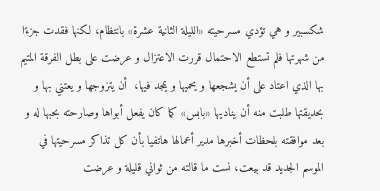شكسبير و هي تؤدي مسرحيته «الليلة الثانية عشرة» بانتظام، لكنها فقدت جزءًا من شهرتها فلم تستطع الاحتمال قررت الاعتزال و عرضت على بطل الفرقة المتيم بها الذي اعتاد على أن يشجعها و يحميها و يمجد فيها،  أن يتزوجها و يعتني بها و بحديقتها طلبت منه أن يناديها «بابس» كما كان يفعل أبواها وصارحته بحبها له و بعد موافقته بلحظات أخبرها مدير أعمالها هاتفيا بأن كل تذاكر مسرحيتها في الموسم الجديد قد بيعت، نست ما قالته من ثواني قليلة و عرضت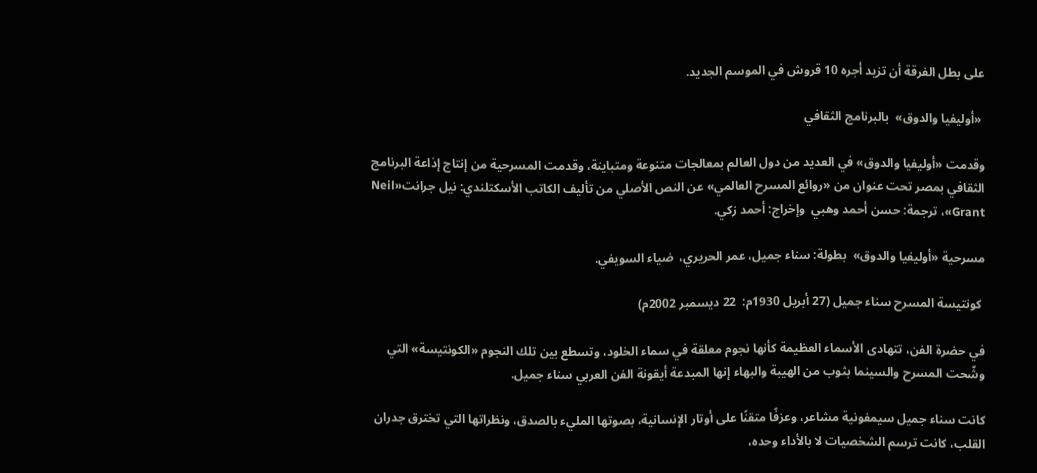على بطل الفرقة أن تزيد أجره 10 قروش في الموسم الجديد.

 «أوليفيا والدوق»  بالبرنامج الثقافي

وقدمت «أوليفيا والدوق» في العديد من دول العالم بمعالجات متنوعة ومتباينة، وقدمت المسرحية من إنتاج إذاعة البرنامج الثقافي بمصر تحت عنوان من «روائع المسرح العالمي» عن النص الأصلي من تأليف الكاتب الأسكتلندي: نيل جرانت«Neil Grant»، ترجمة: حسن أحمد وهبي  وإخراج: أحمد زكي.

مسرحية «أوليفيا والدوق»  بطولة: سناء جميل، عمر الحريري،  ضياء السويفي.

 كونتيسة المسرح سناء جميل (27 أبريل 1930م:  22 ديسمبر 2002م)

في حضرة الفن، تتهادى الأسماء العظيمة كأنها نجوم معلقة في سماء الخلود، وتسطع بين تلك النجوم «الكونتيسة» التي وشّحت المسرح والسينما بثوب من الهيبة والبهاء إنها المبدعة أيقونة الفن العربي سناء جميل.

كانت سناء جميل سيمفونية مشاعر، وعزفًا متقنًا على أوتار الإنسانية، بصوتها المليء بالصدق، ونظراتها التي تخترق جدران القلب، كانت ترسم الشخصيات لا بالأداء وحده،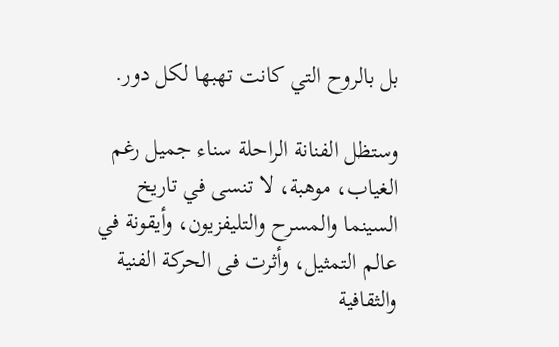بل بالروح التي كانت تهبها لكل دور.

وستظل الفنانة الراحلة سناء جميل رغم الغياب، موهبة، لا تنسى في تاريخ السينما والمسرح والتليفزيون، وأيقونة في عالم التمثيل، وأثرت فى الحركة الفنية والثقافية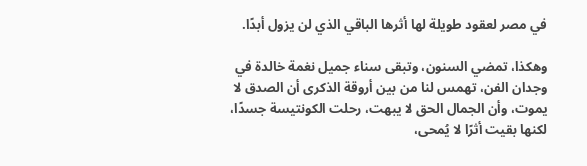في مصر لعقود طويلة لها أثرها الباقي الذي لن يزول أبدًا.

وهكذا، تمضي السنون، وتبقى سناء جميل نغمة خالدة في وجدان الفن، تهمس لنا من بين أروقة الذكرى أن الصدق لا يموت، وأن الجمال الحق لا يبهت، رحلت الكونتيسة جسدًا، لكنها بقيت أثرًا لا يُمحى،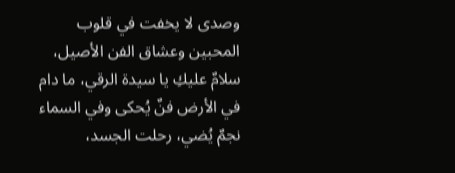وصدى لا يخفت في قلوب المحبين وعشاق الفن الأصيل، سلامٌ عليكِ يا سيدة الرقي، ما دام في الأرض فنٌ يُحكى وفي السماء نجمٌ يُضي، رحلت الجسد،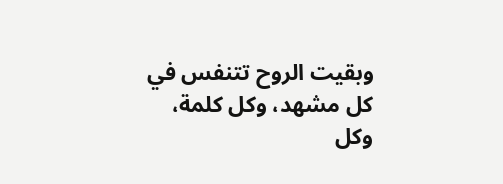وبقيت الروح تتنفس في كل مشهد، وكل كلمة، وكل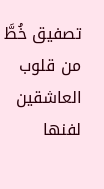تصفيق خُطَّ من قلوب العاشقين لفنها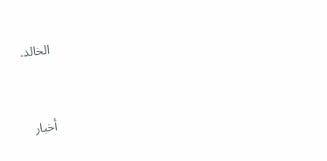الخالد.



أخبار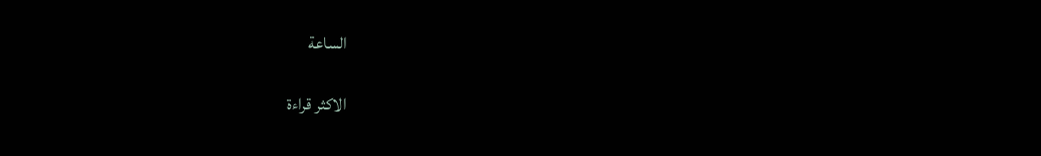الساعة

الاكثر قراءة